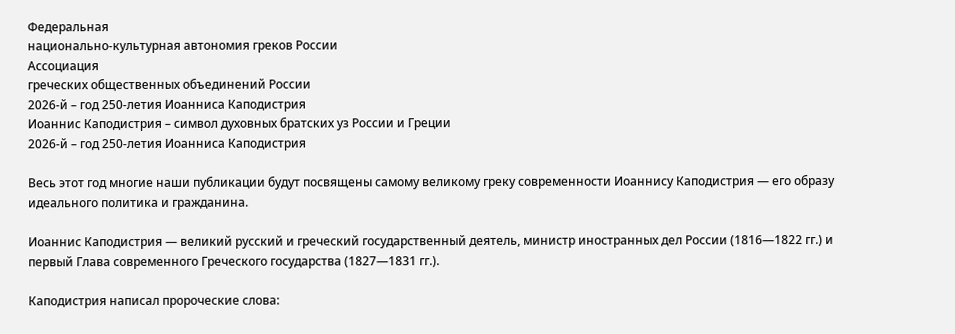Федеральная
национально-культурная автономия греков России
Ассоциация
греческих общественных объединений России
2026-й – год 250-летия Иоанниса Каподистрия
Иоаннис Каподистрия – символ духовных братских уз России и Греции
2026-й – год 250-летия Иоанниса Каподистрия

Весь этот год многие наши публикации будут посвящены самому великому греку современности Иоаннису Каподистрия — его образу идеального политика и гражданина.

Иоаннис Каподистрия — великий русский и греческий государственный деятель, министр иностранных дел России (1816—1822 гг.) и первый Глава современного Греческого государства (1827—1831 гг.).

Каподистрия написал пророческие слова: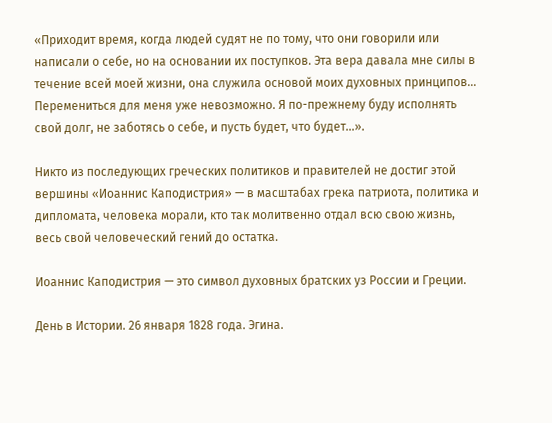«Приходит время, когда людей судят не по тому, что они говорили или написали о себе, но на основании их поступков. Эта вера давала мне силы в течение всей моей жизни, она служила основой моих духовных принципов… Перемениться для меня уже невозможно. Я по-прежнему буду исполнять свой долг, не заботясь о себе, и пусть будет, что будет…».

Никто из последующих греческих политиков и правителей не достиг этой вершины «Иоаннис Каподистрия» — в масштабах грека патриота, политика и дипломата, человека морали, кто так молитвенно отдал всю свою жизнь, весь свой человеческий гений до остатка.

Иоаннис Каподистрия — это символ духовных братских уз России и Греции.

День в Истории. 26 января 1828 года. Эгина.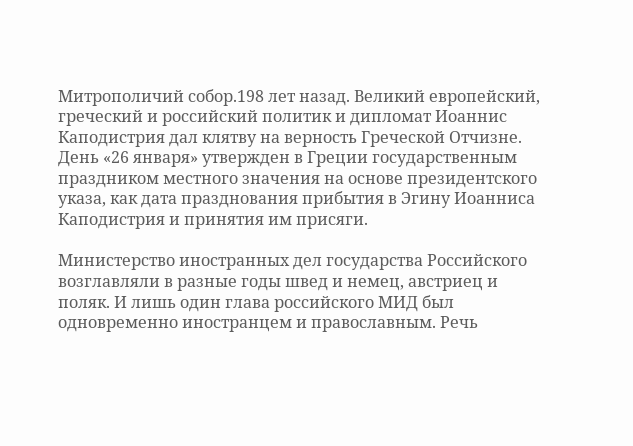Митрополичий собор.198 лет назад. Великий европейский, греческий и российский политик и дипломат Иоаннис Каподистрия дал клятву на верность Греческой Отчизне. День «26 января» утвержден в Греции государственным праздником местного значения на основе президентского указа, как дата празднования прибытия в Эгину Иоанниса Каподистрия и принятия им присяги.

Министерство иностранных дел государства Российского возглавляли в разные годы швед и немец, австриец и поляк. И лишь один глава российского МИД был одновременно иностранцем и православным. Речь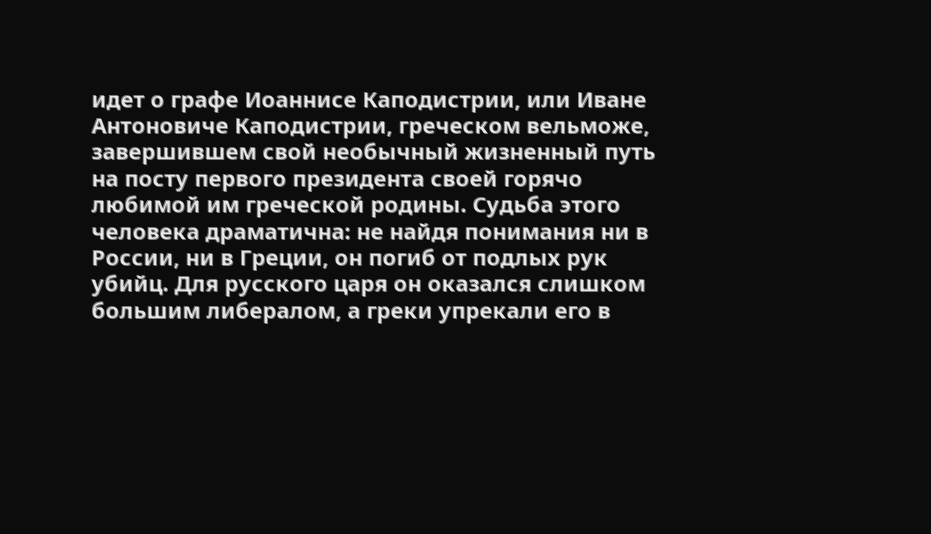идет о графе Иоаннисе Каподистрии, или Иване Антоновиче Каподистрии, греческом вельможе, завершившем свой необычный жизненный путь на посту первого президента своей горячо любимой им греческой родины. Судьба этого человека драматична: не найдя понимания ни в России, ни в Греции, он погиб от подлых рук убийц. Для русского царя он оказался слишком большим либералом, а греки упрекали его в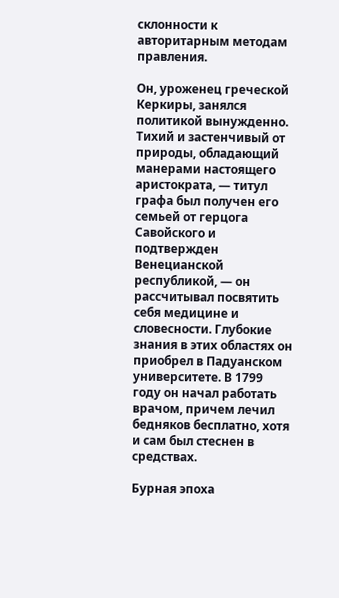склонности к авторитарным методам правления.

Он, уроженец греческой Керкиры, занялся политикой вынужденно. Тихий и застенчивый от природы, обладающий манерами настоящего аристократа, — титул графа был получен его семьей от герцога Савойского и подтвержден Венецианской республикой, — он рассчитывал посвятить себя медицине и словесности. Глубокие знания в этих областях он приобрел в Падуанском университете. В 1799 году он начал работать врачом, причем лечил бедняков бесплатно, хотя и сам был стеснен в средствах.

Бурная эпоха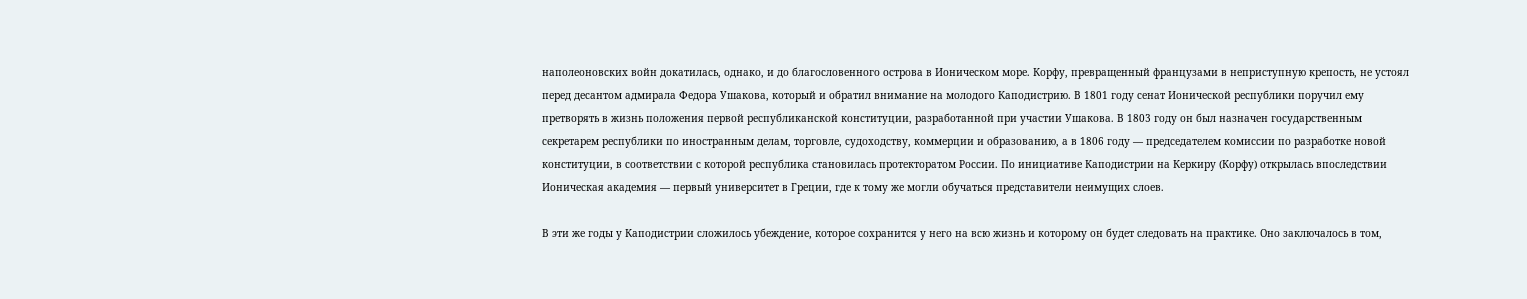наполеоновских войн докатилась, однако, и до благословенного острова в Ионическом море. Корфу, превращенный французами в неприступную крепость, не устоял перед десантом адмирала Федора Ушакова, который и обратил внимание на молодого Каподистрию. В 1801 году сенат Ионической республики поручил ему претворять в жизнь положения первой республиканской конституции, разработанной при участии Ушакова. В 1803 году он был назначен государственным секретарем республики по иностранным делам, торговле, судоходству, коммерции и образованию, а в 1806 году — председателем комиссии по разработке новой конституции, в соответствии с которой республика становилась протекторатом России. По инициативе Каподистрии на Керкиру (Корфу) открылась впоследствии Ионическая академия — первый университет в Греции, где к тому же могли обучаться представители неимущих слоев.

В эти же годы у Каподистрии сложилось убеждение, которое сохранится у него на всю жизнь и которому он будет следовать на практике. Оно заключалось в том,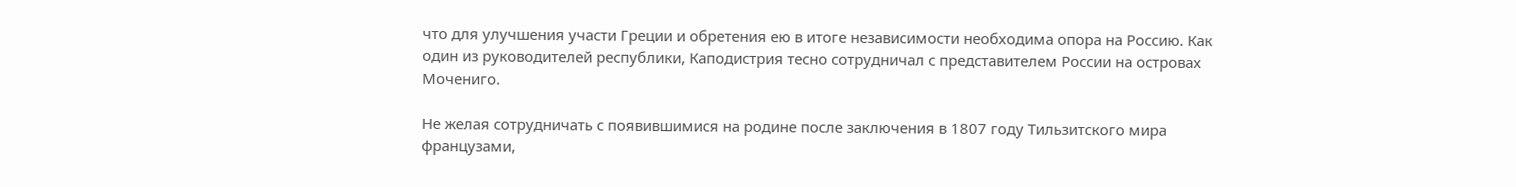что для улучшения участи Греции и обретения ею в итоге независимости необходима опора на Россию. Как один из руководителей республики, Каподистрия тесно сотрудничал с представителем России на островах Мочениго.

Не желая сотрудничать с появившимися на родине после заключения в 1807 году Тильзитского мира французами,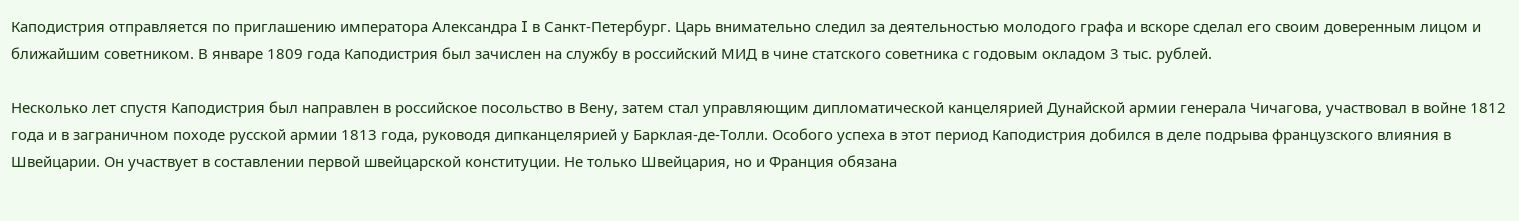Каподистрия отправляется по приглашению императора Александра I в Санкт-Петербург. Царь внимательно следил за деятельностью молодого графа и вскоре сделал его своим доверенным лицом и ближайшим советником. В январе 1809 года Каподистрия был зачислен на службу в российский МИД в чине статского советника с годовым окладом 3 тыс. рублей.

Несколько лет спустя Каподистрия был направлен в российское посольство в Вену, затем стал управляющим дипломатической канцелярией Дунайской армии генерала Чичагова, участвовал в войне 1812 года и в заграничном походе русской армии 1813 года, руководя дипканцелярией у Барклая-де-Толли. Особого успеха в этот период Каподистрия добился в деле подрыва французского влияния в Швейцарии. Он участвует в составлении первой швейцарской конституции. Не только Швейцария, но и Франция обязана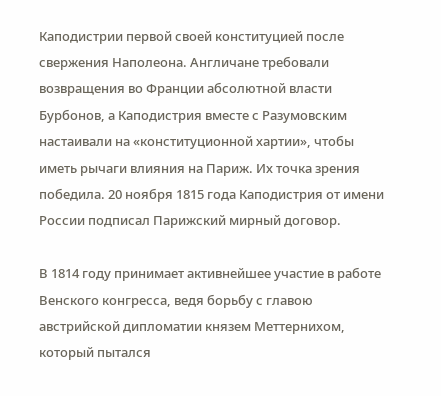Каподистрии первой своей конституцией после свержения Наполеона. Англичане требовали возвращения во Франции абсолютной власти Бурбонов, а Каподистрия вместе с Разумовским настаивали на «конституционной хартии», чтобы иметь рычаги влияния на Париж. Их точка зрения победила. 20 ноября 1815 года Каподистрия от имени России подписал Парижский мирный договор.

В 1814 году принимает активнейшее участие в работе Венского конгресса, ведя борьбу с главою австрийской дипломатии князем Меттернихом, который пытался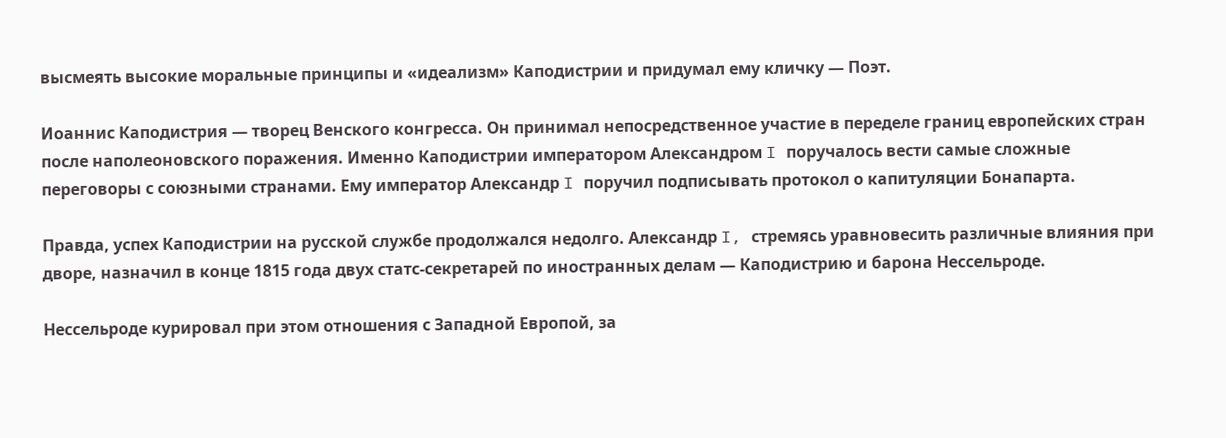высмеять высокие моральные принципы и «идеализм» Каподистрии и придумал ему кличку — Поэт.

Иоаннис Каподистрия — творец Венского конгресса. Он принимал непосредственное участие в переделе границ европейских стран после наполеоновского поражения. Именно Каподистрии императором Александром I поручалось вести самые сложные переговоры с союзными странами. Ему император Александр I поручил подписывать протокол о капитуляции Бонапарта.

Правда, успех Каподистрии на русской службе продолжался недолго. Александр I, стремясь уравновесить различные влияния при дворе, назначил в конце 1815 года двух статс-секретарей по иностранных делам — Каподистрию и барона Нессельроде.

Нессельроде курировал при этом отношения с Западной Европой, за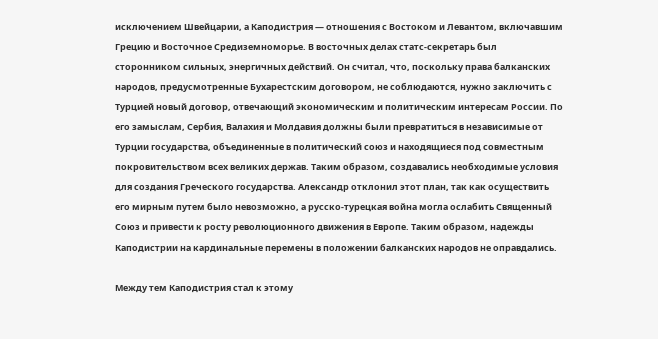исключением Швейцарии, а Каподистрия — отношения с Востоком и Левантом, включавшим Грецию и Восточное Средиземноморье. В восточных делах статс-секретарь был сторонником сильных, энергичных действий. Он считал, что, поскольку права балканских народов, предусмотренные Бухарестским договором, не соблюдаются, нужно заключить с Турцией новый договор, отвечающий экономическим и политическим интересам России. По его замыслам, Сербия, Валахия и Молдавия должны были превратиться в независимые от Турции государства, объединенные в политический союз и находящиеся под совместным покровительством всех великих держав. Таким образом, создавались необходимые условия для создания Греческого государства. Александр отклонил этот план, так как осуществить его мирным путем было невозможно, а русско-турецкая война могла ослабить Священный Союз и привести к росту революционного движения в Европе. Таким образом, надежды Каподистрии на кардинальные перемены в положении балканских народов не оправдались.

Между тем Каподистрия стал к этому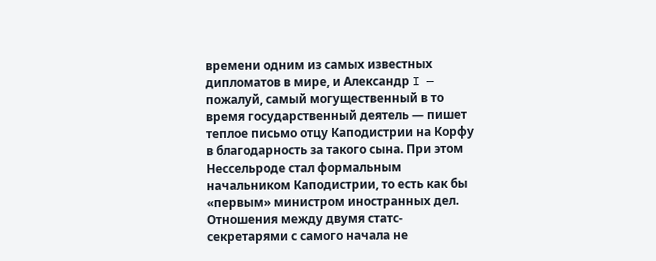времени одним из самых известных дипломатов в мире, и Александр I — пожалуй, самый могущественный в то время государственный деятель — пишет теплое письмо отцу Каподистрии на Корфу в благодарность за такого сына. При этом Нессельроде стал формальным начальником Каподистрии, то есть как бы «первым» министром иностранных дел. Отношения между двумя статс-секретарями с самого начала не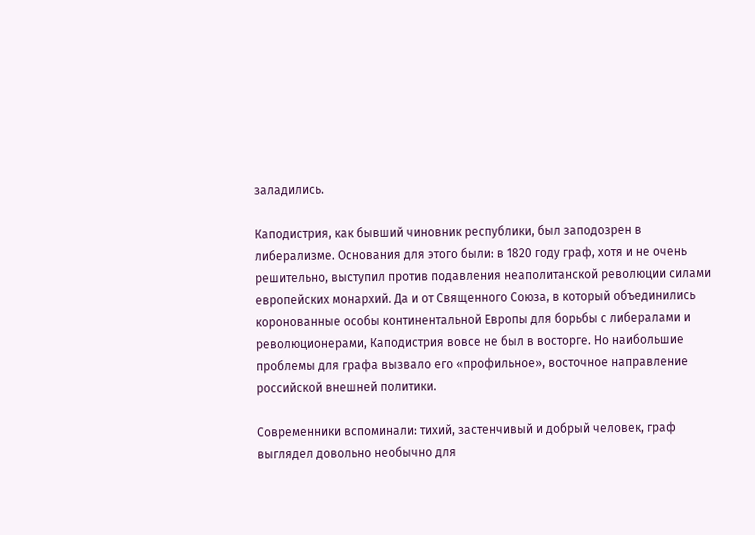заладились.

Каподистрия, как бывший чиновник республики, был заподозрен в либерализме. Основания для этого были: в 1820 году граф, хотя и не очень решительно, выступил против подавления неаполитанской революции силами европейских монархий. Да и от Священного Союза, в который объединились коронованные особы континентальной Европы для борьбы с либералами и революционерами, Каподистрия вовсе не был в восторге. Но наибольшие проблемы для графа вызвало его «профильное», восточное направление российской внешней политики.

Современники вспоминали: тихий, застенчивый и добрый человек, граф выглядел довольно необычно для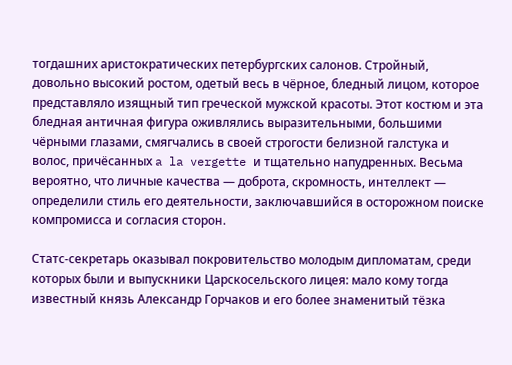тогдашних аристократических петербургских салонов. Стройный, довольно высокий ростом, одетый весь в чёрное, бледный лицом, которое представляло изящный тип греческой мужской красоты. Этот костюм и эта бледная античная фигура оживлялись выразительными, большими чёрными глазами, смягчались в своей строгости белизной галстука и волос, причёсанных a la vergette и тщательно напудренных. Весьма вероятно, что личные качества — доброта, скромность, интеллект — определили стиль его деятельности, заключавшийся в осторожном поиске компромисса и согласия сторон.

Статс-секретарь оказывал покровительство молодым дипломатам, среди которых были и выпускники Царскосельского лицея: мало кому тогда известный князь Александр Горчаков и его более знаменитый тёзка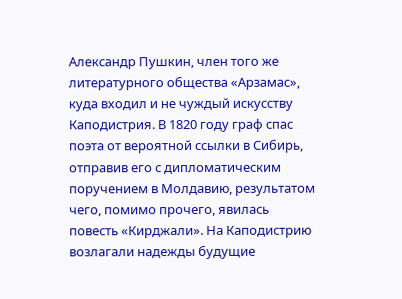Александр Пушкин, член того же литературного общества «Арзамас», куда входил и не чуждый искусству Каподистрия. В 1820 году граф спас поэта от вероятной ссылки в Сибирь, отправив его с дипломатическим поручением в Молдавию, результатом чего, помимо прочего, явилась повесть «Кирджали». На Каподистрию возлагали надежды будущие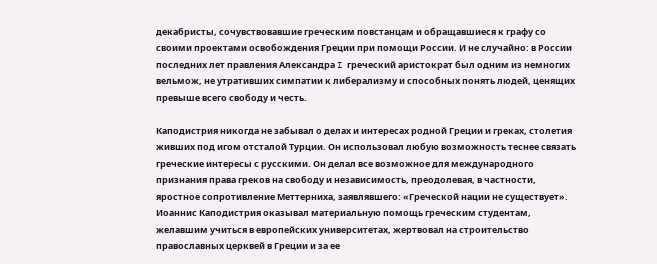декабристы, сочувствовавшие греческим повстанцам и обращавшиеся к графу со своими проектами освобождения Греции при помощи России. И не случайно: в России последних лет правления Александра I греческий аристократ был одним из немногих вельмож, не утративших симпатии к либерализму и способных понять людей, ценящих превыше всего свободу и честь.

Каподистрия никогда не забывал о делах и интересах родной Греции и греках, столетия живших под игом отсталой Турции. Он использовал любую возможность теснее связать греческие интересы с русскими. Он делал все возможное для международного признания права греков на свободу и независимость, преодолевая, в частности, яростное сопротивление Меттерниха, заявлявшего: «Греческой нации не существует». Иоаннис Каподистрия оказывал материальную помощь греческим студентам, желавшим учиться в европейских университетах, жертвовал на строительство православных церквей в Греции и за ее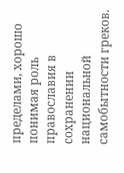пределами, хорошо понимая роль православия в сохранении национальной самобытности греков.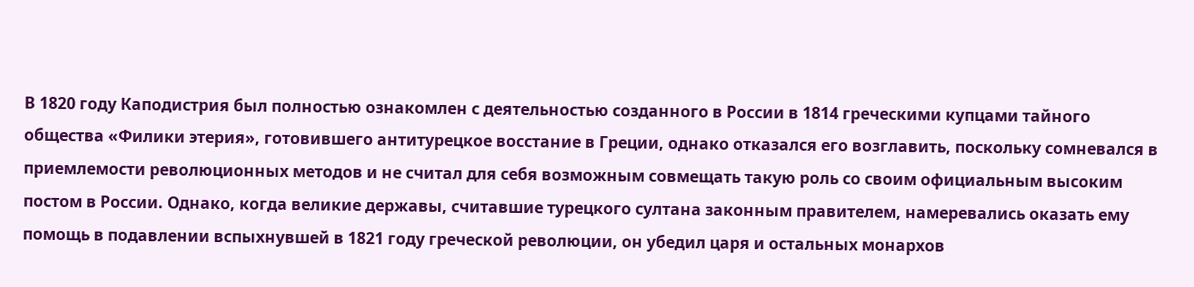В 1820 году Каподистрия был полностью ознакомлен с деятельностью созданного в России в 1814 греческими купцами тайного общества «Филики этерия», готовившего антитурецкое восстание в Греции, однако отказался его возглавить, поскольку сомневался в приемлемости революционных методов и не считал для себя возможным совмещать такую роль со своим официальным высоким постом в России. Однако, когда великие державы, считавшие турецкого султана законным правителем, намеревались оказать ему помощь в подавлении вспыхнувшей в 1821 году греческой революции, он убедил царя и остальных монархов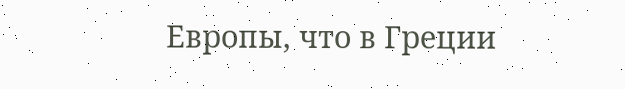Европы, что в Греции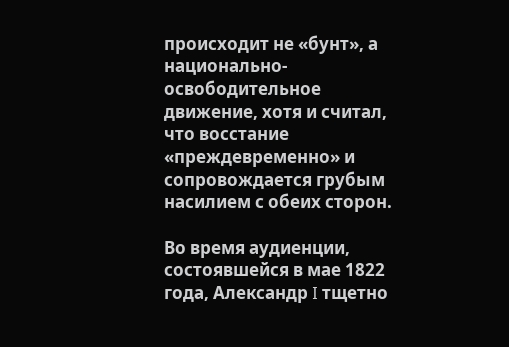происходит не «бунт», а национально-освободительное движение, хотя и считал, что восстание «преждевременно» и сопровождается грубым насилием с обеих сторон.

Во время аудиенции, состоявшейся в мае 1822 года, Александр I тщетно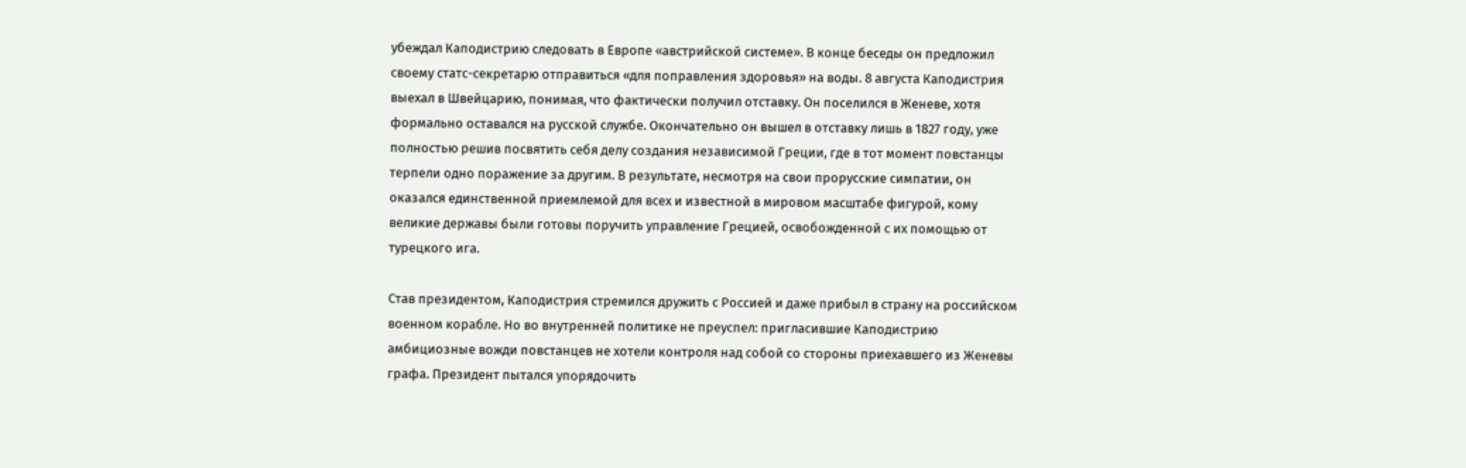убеждал Каподистрию следовать в Европе «австрийской системе». В конце беседы он предложил своему статс-секретарю отправиться «для поправления здоровья» на воды. 8 августа Каподистрия выехал в Швейцарию, понимая, что фактически получил отставку. Он поселился в Женеве, хотя формально оставался на русской службе. Окончательно он вышел в отставку лишь в 1827 году, уже полностью решив посвятить себя делу создания независимой Греции, где в тот момент повстанцы терпели одно поражение за другим. В результате, несмотря на свои прорусские симпатии, он оказался единственной приемлемой для всех и известной в мировом масштабе фигурой, кому великие державы были готовы поручить управление Грецией, освобожденной с их помощью от турецкого ига.

Став президентом, Каподистрия стремился дружить с Россией и даже прибыл в страну на российском военном корабле. Но во внутренней политике не преуспел: пригласившие Каподистрию амбициозные вожди повстанцев не хотели контроля над собой со стороны приехавшего из Женевы графа. Президент пытался упорядочить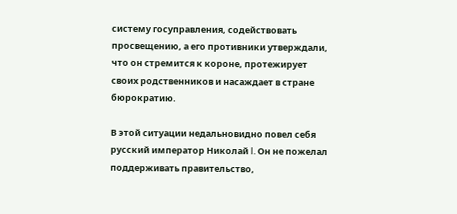систему госуправления, содействовать просвещению, а его противники утверждали, что он стремится к короне, протежирует своих родственников и насаждает в стране бюрократию.

В этой ситуации недальновидно повел себя русский император Николай I. Он не пожелал поддерживать правительство,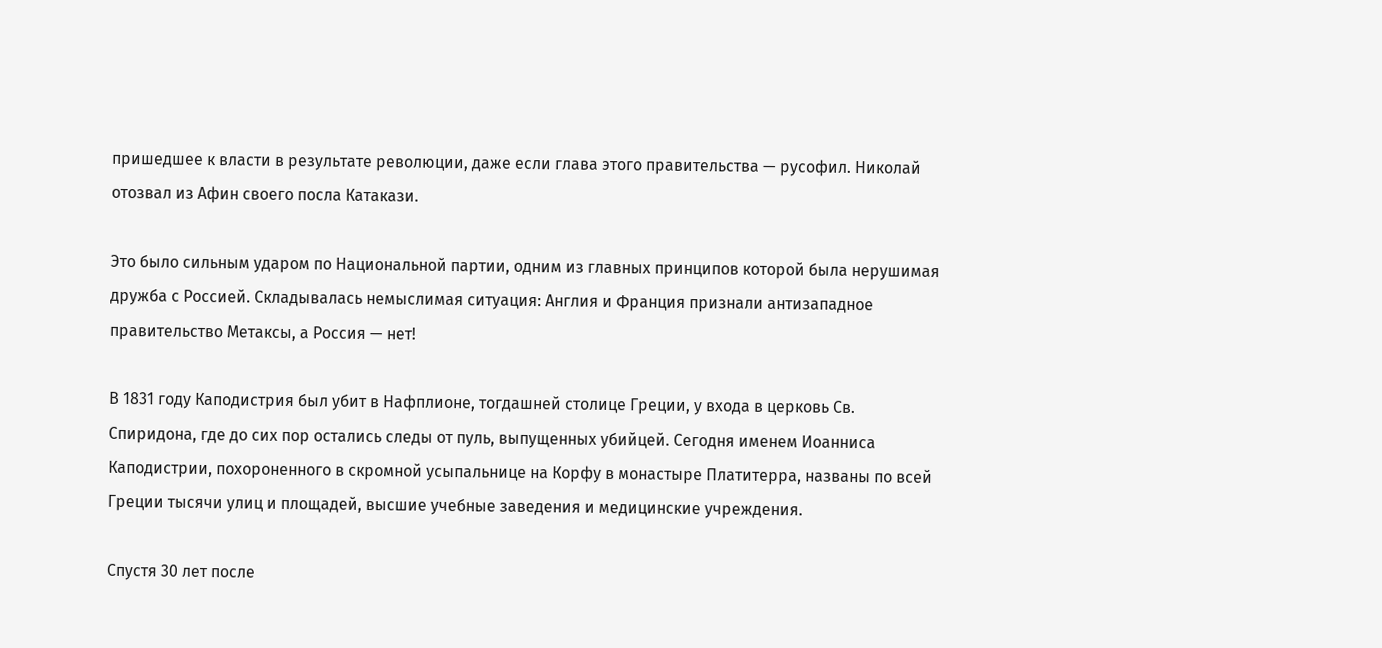пришедшее к власти в результате революции, даже если глава этого правительства — русофил. Николай отозвал из Афин своего посла Катакази.

Это было сильным ударом по Национальной партии, одним из главных принципов которой была нерушимая дружба с Россией. Складывалась немыслимая ситуация: Англия и Франция признали антизападное правительство Метаксы, а Россия — нет!

В 1831 году Каподистрия был убит в Нафплионе, тогдашней столице Греции, у входа в церковь Св. Спиридона, где до сих пор остались следы от пуль, выпущенных убийцей. Сегодня именем Иоанниса Каподистрии, похороненного в скромной усыпальнице на Корфу в монастыре Платитерра, названы по всей Греции тысячи улиц и площадей, высшие учебные заведения и медицинские учреждения.

Спустя 30 лет после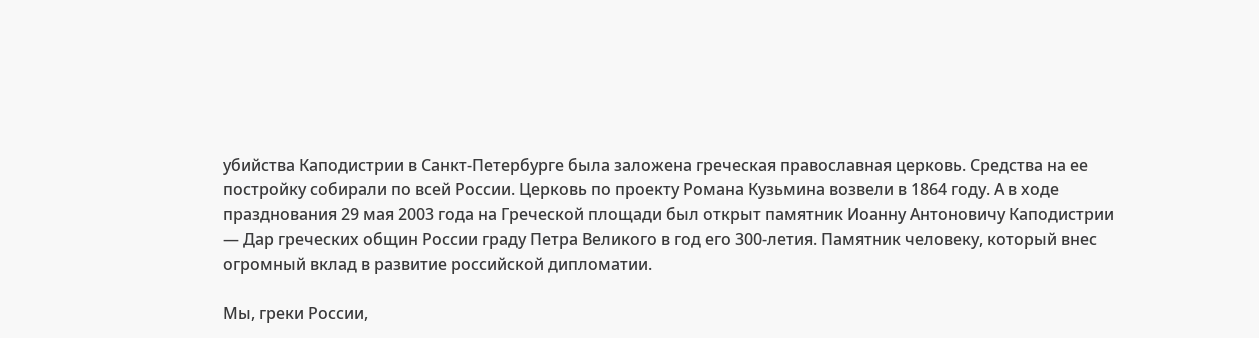убийства Каподистрии в Санкт-Петербурге была заложена греческая православная церковь. Средства на ее постройку собирали по всей России. Церковь по проекту Романа Кузьмина возвели в 1864 году. А в ходе празднования 29 мая 2003 года на Греческой площади был открыт памятник Иоанну Антоновичу Каподистрии — Дар греческих общин России граду Петра Великого в год его 300-летия. Памятник человеку, который внес огромный вклад в развитие российской дипломатии.

Мы, греки России,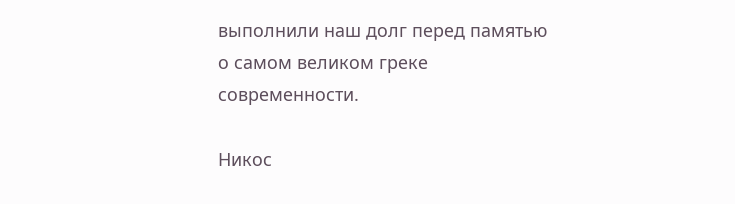выполнили наш долг перед памятью о самом великом греке современности.

Никос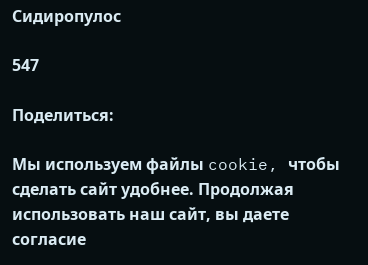Сидиропулос

547

Поделиться:

Мы используем файлы cookie, чтобы сделать сайт удобнее. Продолжая использовать наш сайт, вы даете согласие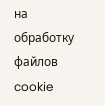на обработку файлов cookie